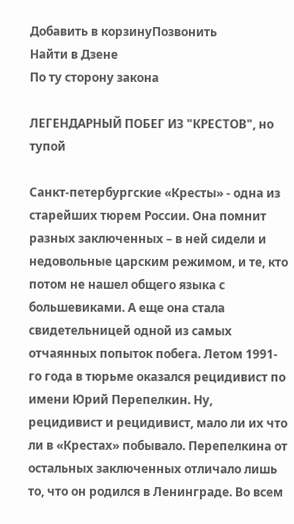Добавить в корзинуПозвонить
Найти в Дзене
По ту сторону закона

ЛЕГЕНДАРНЫЙ ПОБЕГ ИЗ "КРЕСТОВ", но тупой

Санкт-петербургские «Кресты» - одна из старейших тюрем России. Она помнит разных заключенных – в ней сидели и недовольные царским режимом, и те, кто потом не нашел общего языка с большевиками. А еще она стала свидетельницей одной из самых отчаянных попыток побега. Летом 1991-го года в тюрьме оказался рецидивист по имени Юрий Перепелкин. Ну, рецидивист и рецидивист, мало ли их что ли в «Крестах» побывало. Перепелкина от остальных заключенных отличало лишь то, что он родился в Ленинграде. Во всем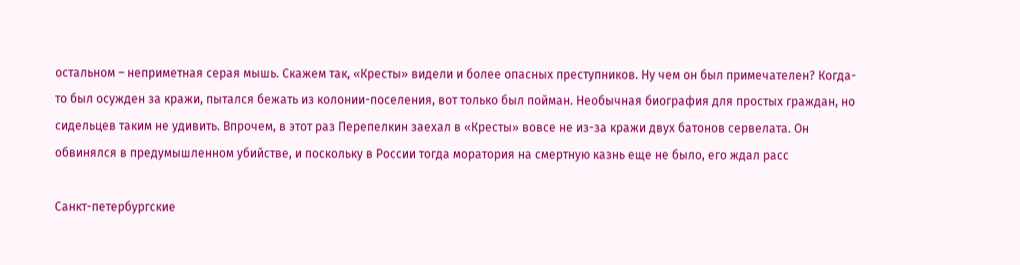остальном – неприметная серая мышь. Скажем так, «Кресты» видели и более опасных преступников. Ну чем он был примечателен? Когда-то был осужден за кражи, пытался бежать из колонии-поселения, вот только был пойман. Необычная биография для простых граждан, но сидельцев таким не удивить. Впрочем, в этот раз Перепелкин заехал в «Кресты» вовсе не из-за кражи двух батонов сервелата. Он обвинялся в предумышленном убийстве, и поскольку в России тогда моратория на смертную казнь еще не было, его ждал расс

Санкт-петербургские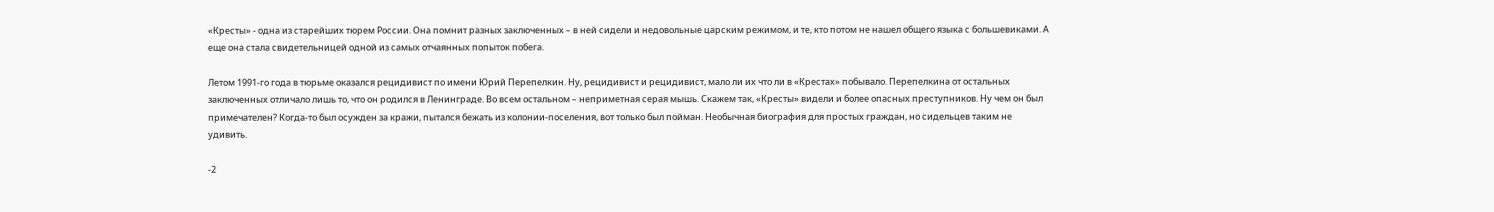«Кресты» - одна из старейших тюрем России. Она помнит разных заключенных – в ней сидели и недовольные царским режимом, и те, кто потом не нашел общего языка с большевиками. А еще она стала свидетельницей одной из самых отчаянных попыток побега.

Летом 1991-го года в тюрьме оказался рецидивист по имени Юрий Перепелкин. Ну, рецидивист и рецидивист, мало ли их что ли в «Крестах» побывало. Перепелкина от остальных заключенных отличало лишь то, что он родился в Ленинграде. Во всем остальном – неприметная серая мышь. Скажем так, «Кресты» видели и более опасных преступников. Ну чем он был примечателен? Когда-то был осужден за кражи, пытался бежать из колонии-поселения, вот только был пойман. Необычная биография для простых граждан, но сидельцев таким не удивить.

-2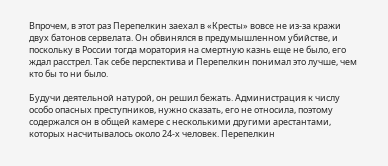Впрочем, в этот раз Перепелкин заехал в «Кресты» вовсе не из-за кражи двух батонов сервелата. Он обвинялся в предумышленном убийстве, и поскольку в России тогда моратория на смертную казнь еще не было, его ждал расстрел. Так себе перспектива и Перепелкин понимал это лучше, чем кто бы то ни было.

Будучи деятельной натурой, он решил бежать. Администрация к числу особо опасных преступников, нужно сказать, его не относила, поэтому содержался он в общей камере с несколькими другими арестантами, которых насчитывалось около 24-х человек. Перепелкин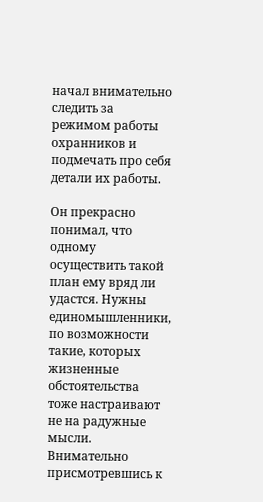начал внимательно следить за режимом работы охранников и подмечать про себя детали их работы.

Он прекрасно понимал, что одному осуществить такой план ему вряд ли удастся. Нужны единомышленники, по возможности такие, которых жизненные обстоятельства тоже настраивают не на радужные мысли. Внимательно присмотревшись к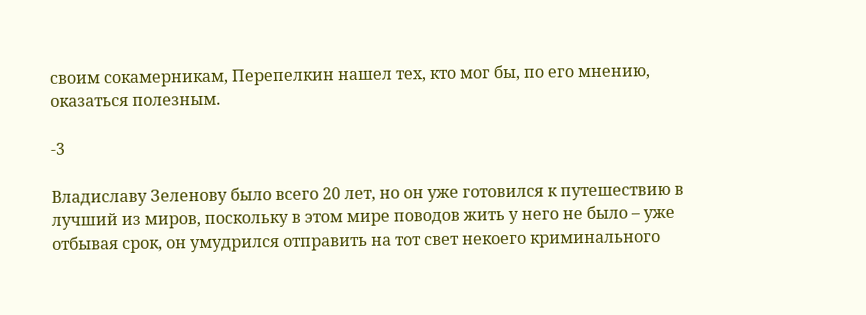своим сокамерникам, Перепелкин нашел тех, кто мог бы, по его мнению, оказаться полезным.

-3

Владиславу Зеленову было всего 20 лет, но он уже готовился к путешествию в лучший из миров, поскольку в этом мире поводов жить у него не было – уже отбывая срок, он умудрился отправить на тот свет некоего криминального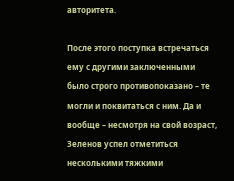авторитета.

После этого поступка встречаться ему с другими заключенными было строго противопоказано – те могли и поквитаться с ним. Да и вообще – несмотря на свой возраст, Зеленов успел отметиться несколькими тяжкими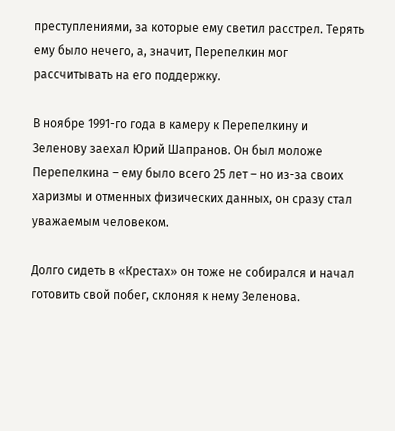преступлениями, за которые ему светил расстрел. Терять ему было нечего, а, значит, Перепелкин мог рассчитывать на его поддержку.

В ноябре 1991-го года в камеру к Перепелкину и Зеленову заехал Юрий Шапранов. Он был моложе Перепелкина – ему было всего 25 лет – но из-за своих харизмы и отменных физических данных, он сразу стал уважаемым человеком.

Долго сидеть в «Крестах» он тоже не собирался и начал готовить свой побег, склоняя к нему Зеленова.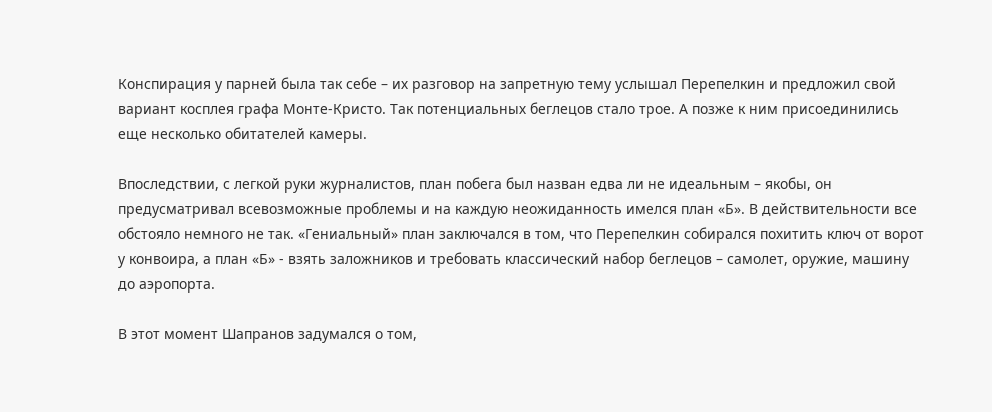Конспирация у парней была так себе – их разговор на запретную тему услышал Перепелкин и предложил свой вариант косплея графа Монте-Кристо. Так потенциальных беглецов стало трое. А позже к ним присоединились еще несколько обитателей камеры.

Впоследствии, с легкой руки журналистов, план побега был назван едва ли не идеальным – якобы, он предусматривал всевозможные проблемы и на каждую неожиданность имелся план «Б». В действительности все обстояло немного не так. «Гениальный» план заключался в том, что Перепелкин собирался похитить ключ от ворот у конвоира, а план «Б» - взять заложников и требовать классический набор беглецов – самолет, оружие, машину до аэропорта.

В этот момент Шапранов задумался о том,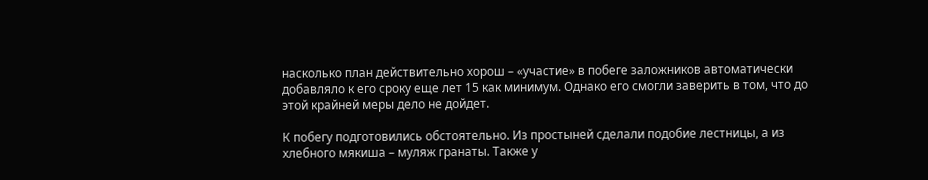насколько план действительно хорош – «участие» в побеге заложников автоматически добавляло к его сроку еще лет 15 как минимум. Однако его смогли заверить в том, что до этой крайней меры дело не дойдет.

К побегу подготовились обстоятельно. Из простыней сделали подобие лестницы, а из хлебного мякиша – муляж гранаты. Также у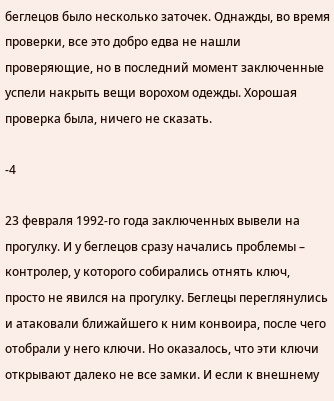беглецов было несколько заточек. Однажды, во время проверки, все это добро едва не нашли проверяющие, но в последний момент заключенные успели накрыть вещи ворохом одежды. Хорошая проверка была, ничего не сказать.

-4

23 февраля 1992-го года заключенных вывели на прогулку. И у беглецов сразу начались проблемы – контролер, у которого собирались отнять ключ, просто не явился на прогулку. Беглецы переглянулись и атаковали ближайшего к ним конвоира, после чего отобрали у него ключи. Но оказалось, что эти ключи открывают далеко не все замки. И если к внешнему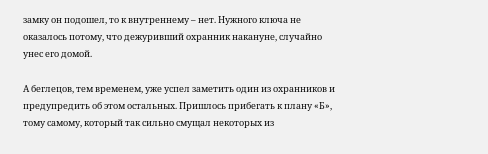замку он подошел, то к внутреннему – нет. Нужного ключа не оказалось потому, что дежуривший охранник накануне, случайно унес его домой.

А беглецов, тем временем, уже успел заметить один из охранников и предупредить об этом остальных. Пришлось прибегать к плану «Б», тому самому, который так сильно смущал некоторых из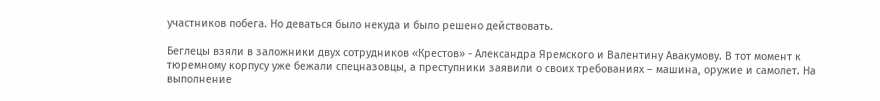участников побега. Но деваться было некуда и было решено действовать.

Беглецы взяли в заложники двух сотрудников «Крестов» - Александра Яремского и Валентину Авакумову. В тот момент к тюремному корпусу уже бежали спецназовцы, а преступники заявили о своих требованиях – машина, оружие и самолет. На выполнение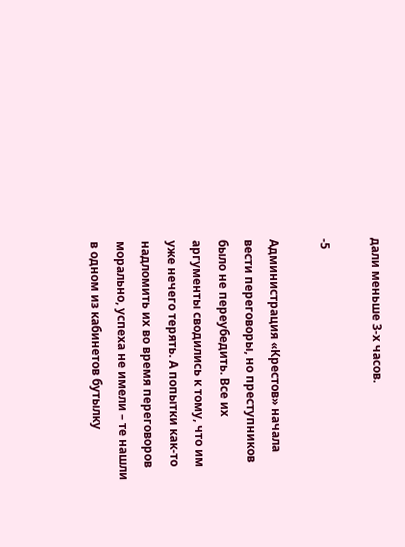дали меньше 3-х часов.

-5

Администрация «Крестов» начала вести переговоры, но преступников было не переубедить. Все их аргументы сводились к тому, что им уже нечего терять. А попытки как-то надломить их во время переговоров морально, успеха не имели – те нашли в одном из кабинетов бутылку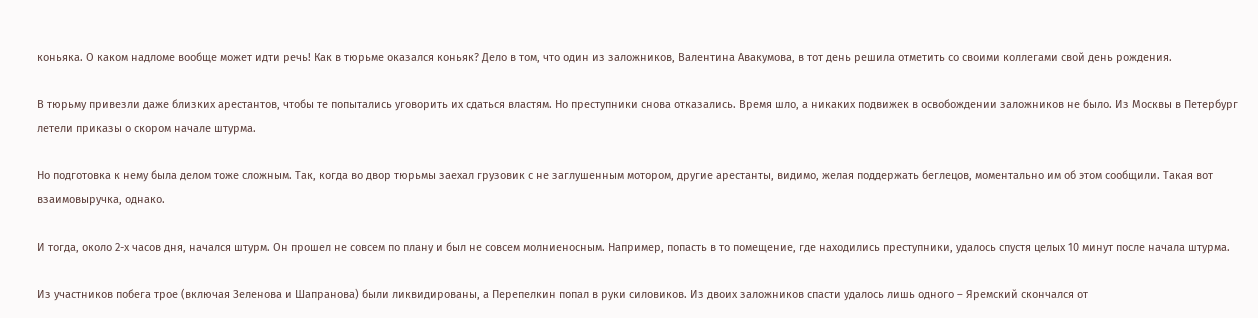коньяка. О каком надломе вообще может идти речь! Как в тюрьме оказался коньяк? Дело в том, что один из заложников, Валентина Авакумова, в тот день решила отметить со своими коллегами свой день рождения.

В тюрьму привезли даже близких арестантов, чтобы те попытались уговорить их сдаться властям. Но преступники снова отказались. Время шло, а никаких подвижек в освобождении заложников не было. Из Москвы в Петербург летели приказы о скором начале штурма.

Но подготовка к нему была делом тоже сложным. Так, когда во двор тюрьмы заехал грузовик с не заглушенным мотором, другие арестанты, видимо, желая поддержать беглецов, моментально им об этом сообщили. Такая вот взаимовыручка, однако.

И тогда, около 2-х часов дня, начался штурм. Он прошел не совсем по плану и был не совсем молниеносным. Например, попасть в то помещение, где находились преступники, удалось спустя целых 10 минут после начала штурма.

Из участников побега трое (включая Зеленова и Шапранова) были ликвидированы, а Перепелкин попал в руки силовиков. Из двоих заложников спасти удалось лишь одного – Яремский скончался от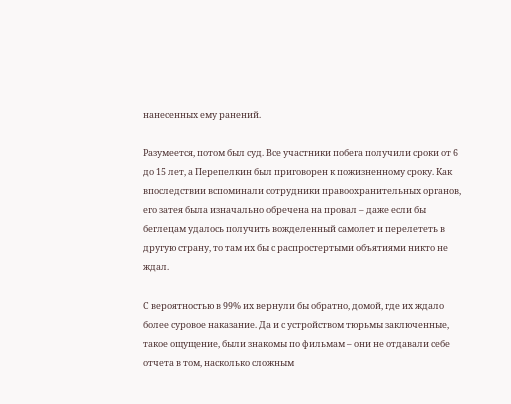нанесенных ему ранений.

Разумеется, потом был суд. Все участники побега получили сроки от 6 до 15 лет, а Перепелкин был приговорен к пожизненному сроку. Как впоследствии вспоминали сотрудники правоохранительных органов, его затея была изначально обречена на провал – даже если бы беглецам удалось получить вожделенный самолет и перелететь в другую страну, то там их бы с распростертыми объятиями никто не ждал.

С вероятностью в 99% их вернули бы обратно, домой, где их ждало более суровое наказание. Да и с устройством тюрьмы заключенные, такое ощущение, были знакомы по фильмам – они не отдавали себе отчета в том, насколько сложным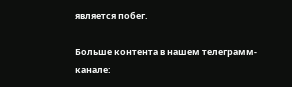является побег.

Больше контента в нашем телеграмм-канале: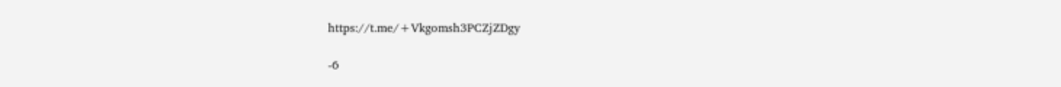https://t.me/+Vkgomsh3PCZjZDgy

-6